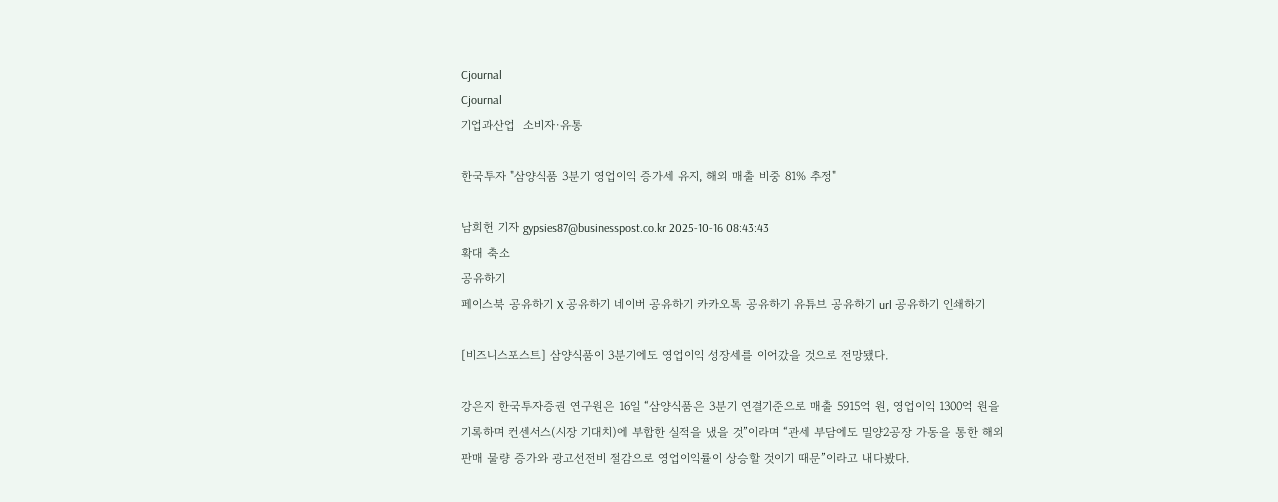Cjournal
Cjournal
기업과산업  소비자·유통

한국투자 "삼양식품 3분기 영업이익 증가세 유지, 해외 매출 비중 81% 추정"

남희헌 기자 gypsies87@businesspost.co.kr 2025-10-16 08:43:43
확대 축소
공유하기
페이스북 공유하기 X 공유하기 네이버 공유하기 카카오톡 공유하기 유튜브 공유하기 url 공유하기 인쇄하기

[비즈니스포스트] 삼양식품이 3분기에도 영업이익 성장세를 이어갔을 것으로 전망됐다.

강은지 한국투자증권 연구원은 16일 “삼양식품은 3분기 연결기준으로 매출 5915억 원, 영업이익 1300억 원을 기록하며 컨센서스(시장 기대치)에 부합한 실적을 냈을 것”이라며 “관세 부담에도 밀양2공장 가동을 통한 해외 판매 물량 증가와 광고선전비 절감으로 영업이익률이 상승할 것이기 때문”이라고 내다봤다.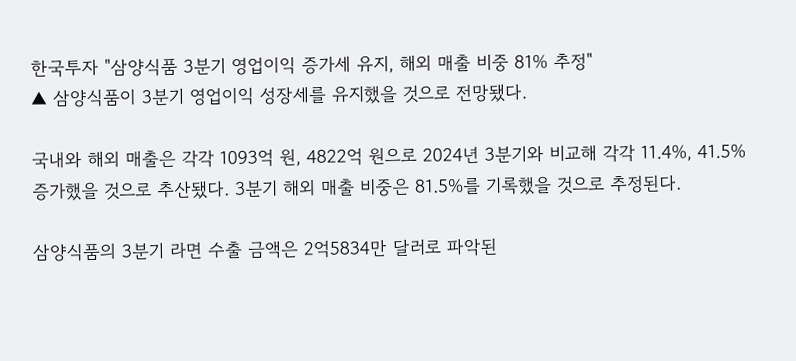한국투자 "삼양식품 3분기 영업이익 증가세 유지, 해외 매출 비중 81% 추정"
▲ 삼양식품이 3분기 영업이익 성장세를 유지했을 것으로 전망됐다.

국내와 해외 매출은 각각 1093억 원, 4822억 원으로 2024년 3분기와 비교해 각각 11.4%, 41.5% 증가했을 것으로 추산됐다. 3분기 해외 매출 비중은 81.5%를 기록했을 것으로 추정된다.

삼양식품의 3분기 라면 수출 금액은 2억5834만 달러로 파악된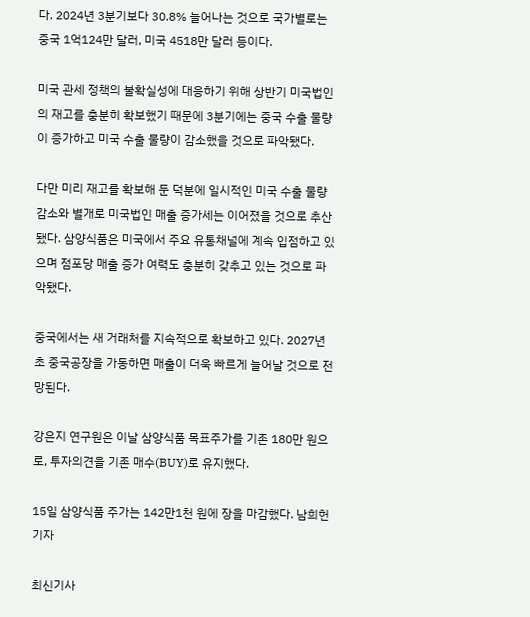다. 2024년 3분기보다 30.8% 늘어나는 것으로 국가별로는 중국 1억124만 달러, 미국 4518만 달러 등이다.

미국 관세 정책의 불확실성에 대응하기 위해 상반기 미국법인의 재고를 충분히 확보했기 때문에 3분기에는 중국 수출 물량이 증가하고 미국 수출 물량이 감소했을 것으로 파악됐다.

다만 미리 재고를 확보해 둔 덕분에 일시적인 미국 수출 물량 감소와 별개로 미국법인 매출 증가세는 이어졌을 것으로 추산됐다. 삼양식품은 미국에서 주요 유통채널에 계속 입점하고 있으며 점포당 매출 증가 여력도 충분히 갖추고 있는 것으로 파악됐다.

중국에서는 새 거래처를 지속적으로 확보하고 있다. 2027년 초 중국공장을 가동하면 매출이 더욱 빠르게 늘어날 것으로 전망된다.

강은지 연구원은 이날 삼양식품 목표주가를 기존 180만 원으로, 투자의견을 기존 매수(BUY)로 유지했다.

15일 삼양식품 주가는 142만1천 원에 장을 마감했다. 남희헌 기자

최신기사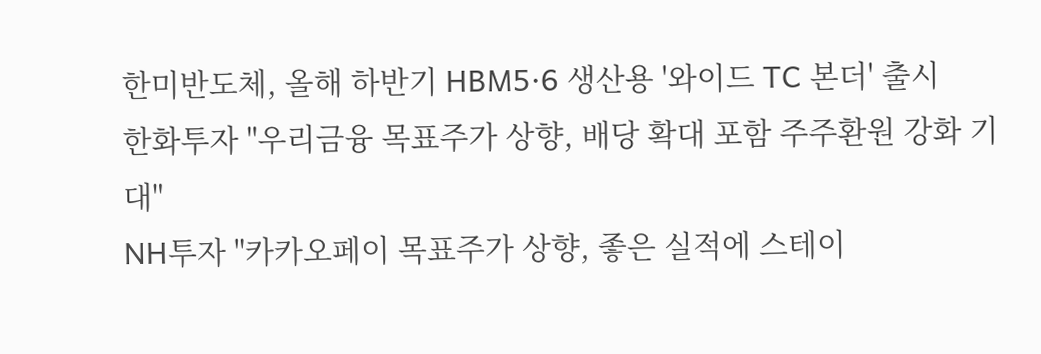한미반도체, 올해 하반기 HBM5·6 생산용 '와이드 TC 본더' 출시
한화투자 "우리금융 목표주가 상향, 배당 확대 포함 주주환원 강화 기대"
NH투자 "카카오페이 목표주가 상향, 좋은 실적에 스테이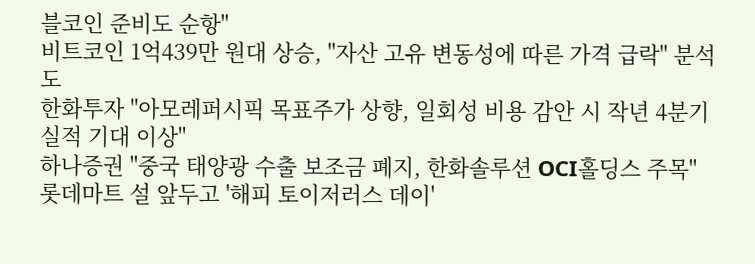블코인 준비도 순항"
비트코인 1억439만 원대 상승, "자산 고유 변동성에 따른 가격 급락" 분석도
한화투자 "아모레퍼시픽 목표주가 상향, 일회성 비용 감안 시 작년 4분기 실적 기대 이상"
하나증권 "중국 태양광 수출 보조금 폐지, 한화솔루션 OCI홀딩스 주목"
롯데마트 설 앞두고 '해피 토이저러스 데이'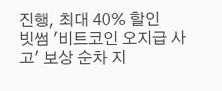진행, 최대 40% 할인
빗썸 '비트코인 오지급 사고' 보상 순차 지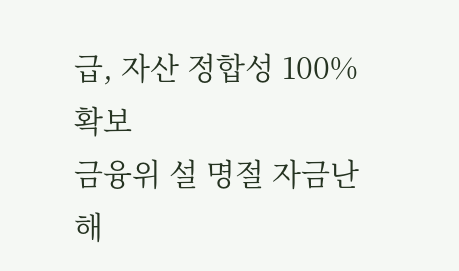급, 자산 정합성 100% 확보
금융위 설 명절 자금난 해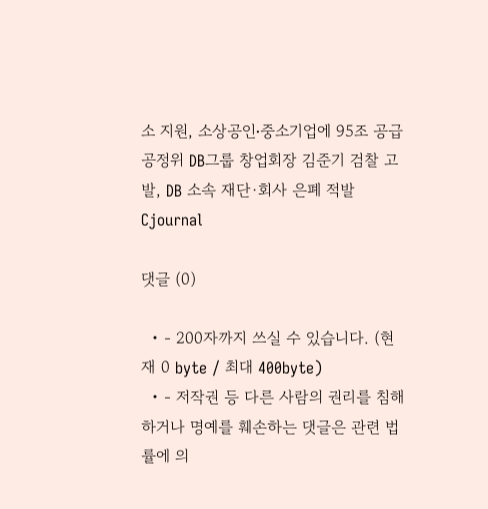소 지원, 소상공인ᐧ중소기업에 95조 공급
공정위 DB그룹 창업회장 김준기 검찰 고발, DB 소속 재단·회사 은폐 적발
Cjournal

댓글 (0)

  • - 200자까지 쓰실 수 있습니다. (현재 0 byte / 최대 400byte)
  • - 저작권 등 다른 사람의 권리를 침해하거나 명예를 훼손하는 댓글은 관련 법률에 의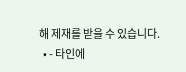해 제재를 받을 수 있습니다.
  • - 타인에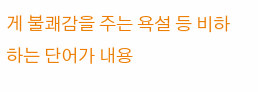게 불쾌감을 주는 욕설 등 비하하는 단어가 내용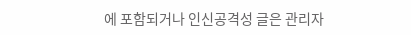에 포함되거나 인신공격성 글은 관리자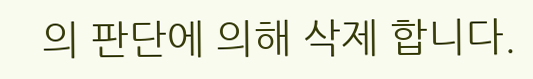의 판단에 의해 삭제 합니다.